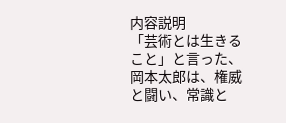内容説明
「芸術とは生きること」と言った、岡本太郎は、権威と闘い、常識と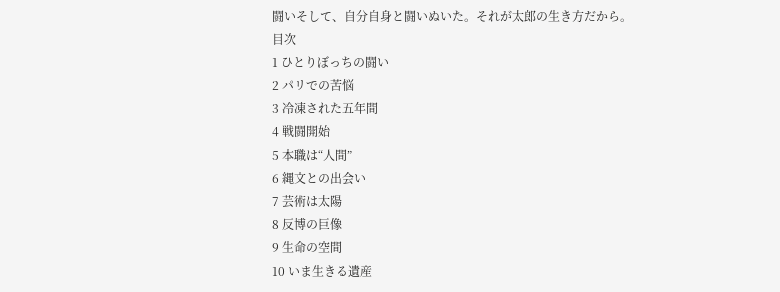闘いそして、自分自身と闘いぬいた。それが太郎の生き方だから。
目次
1 ひとりぼっちの闘い
2 パリでの苦悩
3 冷凍された五年間
4 戦闘開始
5 本職は“人間”
6 縄文との出会い
7 芸術は太陽
8 反博の巨像
9 生命の空間
10 いま生きる遺産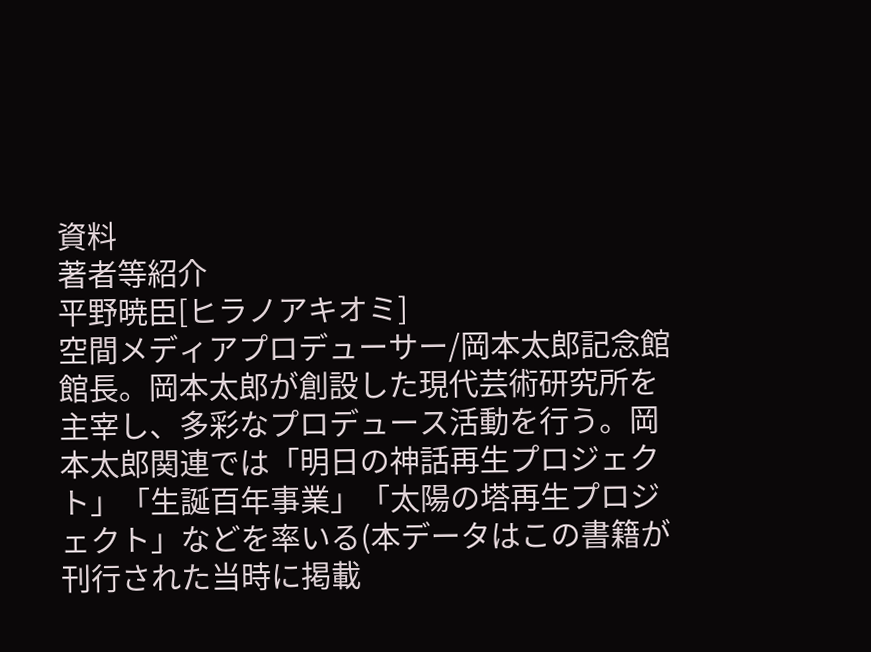資料
著者等紹介
平野暁臣[ヒラノアキオミ]
空間メディアプロデューサー/岡本太郎記念館館長。岡本太郎が創設した現代芸術研究所を主宰し、多彩なプロデュース活動を行う。岡本太郎関連では「明日の神話再生プロジェクト」「生誕百年事業」「太陽の塔再生プロジェクト」などを率いる(本データはこの書籍が刊行された当時に掲載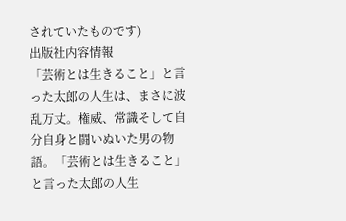されていたものです)
出版社内容情報
「芸術とは生きること」と言った太郎の人生は、まさに波乱万丈。権威、常識そして自分自身と闘いぬいた男の物語。「芸術とは生きること」と言った太郎の人生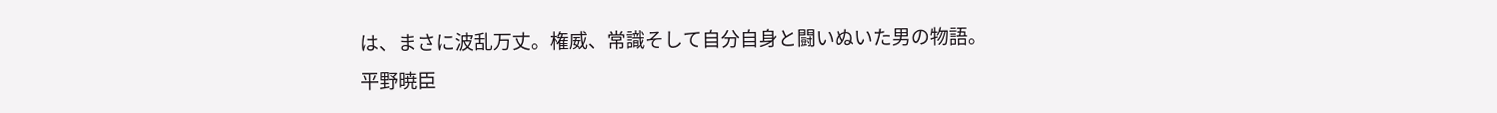は、まさに波乱万丈。権威、常識そして自分自身と闘いぬいた男の物語。
平野暁臣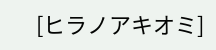[ヒラノアキオミ]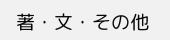著・文・その他